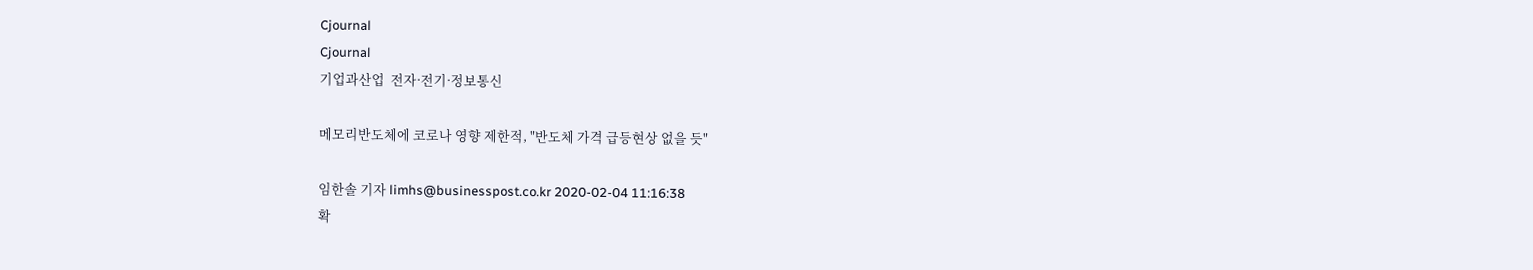Cjournal
Cjournal
기업과산업  전자·전기·정보통신

메모리반도체에 코로나 영향 제한적, "반도체 가격 급등현상 없을 듯"

임한솔 기자 limhs@businesspost.co.kr 2020-02-04 11:16:38
확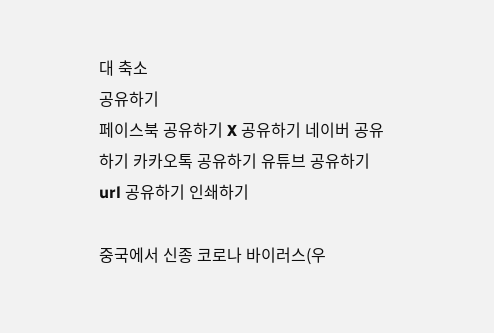대 축소
공유하기
페이스북 공유하기 X 공유하기 네이버 공유하기 카카오톡 공유하기 유튜브 공유하기 url 공유하기 인쇄하기

중국에서 신종 코로나 바이러스(우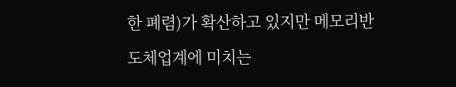한 폐렴)가 확산하고 있지만 메모리반도체업계에 미치는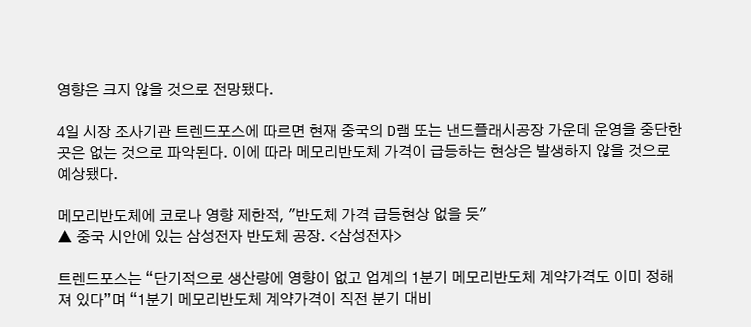영향은 크지 않을 것으로 전망됐다.

4일 시장 조사기관 트렌드포스에 따르면 현재 중국의 D램 또는 낸드플래시공장 가운데 운영을 중단한 곳은 없는 것으로 파악된다. 이에 따라 메모리반도체 가격이 급등하는 현상은 발생하지 않을 것으로 예상됐다.

메모리반도체에 코로나 영향 제한적, "반도체 가격 급등현상 없을 듯"
▲ 중국 시안에 있는 삼성전자 반도체 공장. <삼성전자>

트렌드포스는 “단기적으로 생산량에 영향이 없고 업계의 1분기 메모리반도체 계약가격도 이미 정해져 있다”며 “1분기 메모리반도체 계약가격이 직전 분기 대비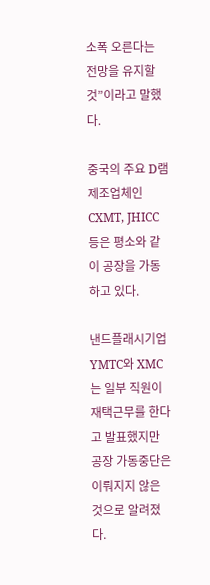소폭 오른다는 전망을 유지할 것”이라고 말했다.

중국의 주요 D램 제조업체인 CXMT, JHICC 등은 평소와 같이 공장을 가동하고 있다.

낸드플래시기업 YMTC와 XMC는 일부 직원이 재택근무를 한다고 발표했지만 공장 가동중단은 이뤄지지 않은 것으로 알려졌다.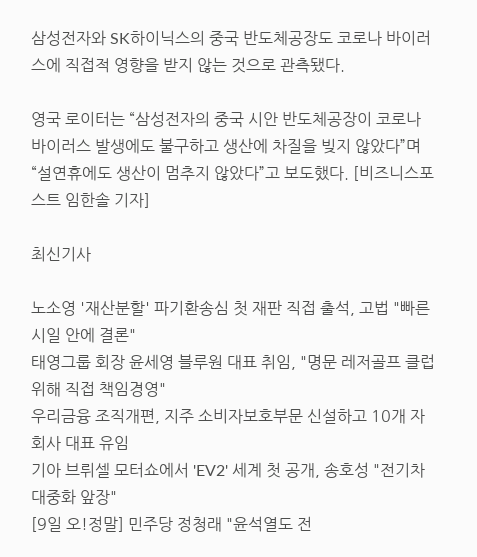삼성전자와 SK하이닉스의 중국 반도체공장도 코로나 바이러스에 직접적 영향을 받지 않는 것으로 관측됐다.

영국 로이터는 “삼성전자의 중국 시안 반도체공장이 코로나 바이러스 발생에도 불구하고 생산에 차질을 빚지 않았다”며 “설연휴에도 생산이 멈추지 않았다”고 보도했다. [비즈니스포스트 임한솔 기자]

최신기사

노소영 '재산분할' 파기환송심 첫 재판 직접 출석, 고법 "빠른 시일 안에 결론"
태영그룹 회장 윤세영 블루원 대표 취임, "명문 레저골프 클럽 위해 직접 책임경영"
우리금융 조직개편, 지주 소비자보호부문 신설하고 10개 자회사 대표 유임
기아 브뤼셀 모터쇼에서 'EV2' 세계 첫 공개, 송호성 "전기차 대중화 앞장"
[9일 오!정말] 민주당 정청래 "윤석열도 전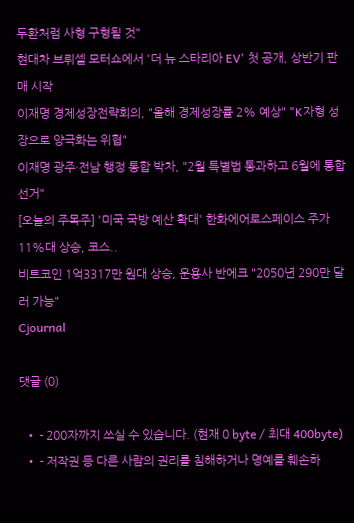두환처럼 사형 구형될 것"
현대차 브뤼셀 모터쇼에서 '더 뉴 스타리아 EV' 첫 공개, 상반기 판매 시작
이재명 경제성장전략회의, "올해 경제성장률 2% 예상" "K자형 성장으로 양극화는 위협"
이재명 광주·전남 행정 통합 박차, "2월 특별법 통과하고 6월에 통합선거"
[오늘의 주목주] '미국 국방 예산 확대' 한화에어로스페이스 주가 11%대 상승, 코스..
비트코인 1억3317만 원대 상승, 운용사 반에크 "2050년 290만 달러 가능"
Cjournal

댓글 (0)

  • - 200자까지 쓰실 수 있습니다. (현재 0 byte / 최대 400byte)
  • - 저작권 등 다른 사람의 권리를 침해하거나 명예를 훼손하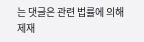는 댓글은 관련 법률에 의해 제재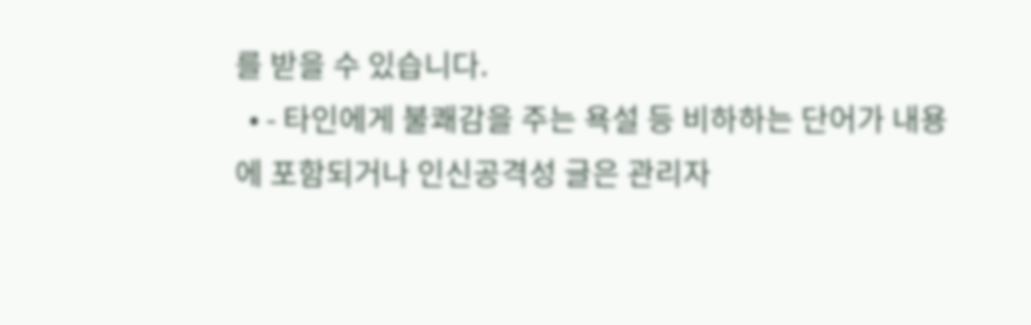를 받을 수 있습니다.
  • - 타인에게 불쾌감을 주는 욕설 등 비하하는 단어가 내용에 포함되거나 인신공격성 글은 관리자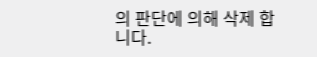의 판단에 의해 삭제 합니다.